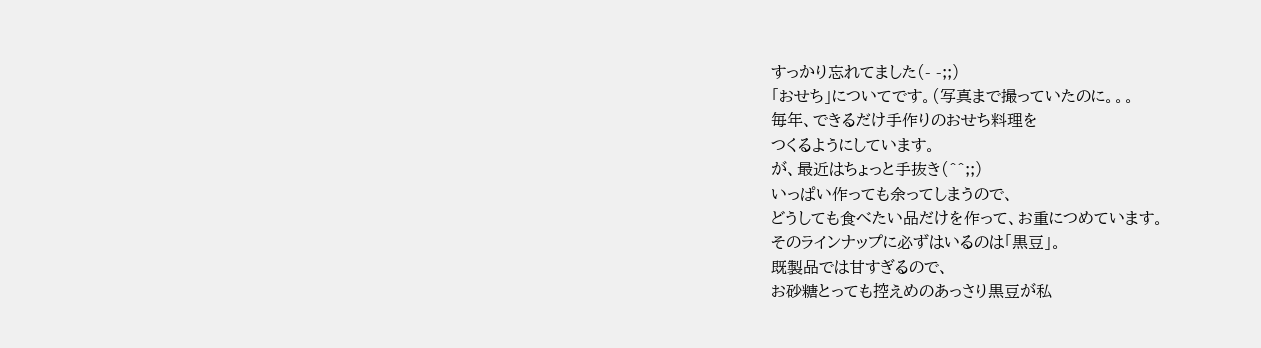すっかり忘れてました(- -;;)
「おせち」についてです。(写真まで撮っていたのに。。。
毎年、できるだけ手作りのおせち料理を
つくるようにしています。
が、最近はちょっと手抜き(^^;;)
いっぱい作っても余ってしまうので、
どうしても食べたい品だけを作って、お重につめています。
そのラインナップに必ずはいるのは「黒豆」。
既製品では甘すぎるので、
お砂糖とっても控えめのあっさり黒豆が私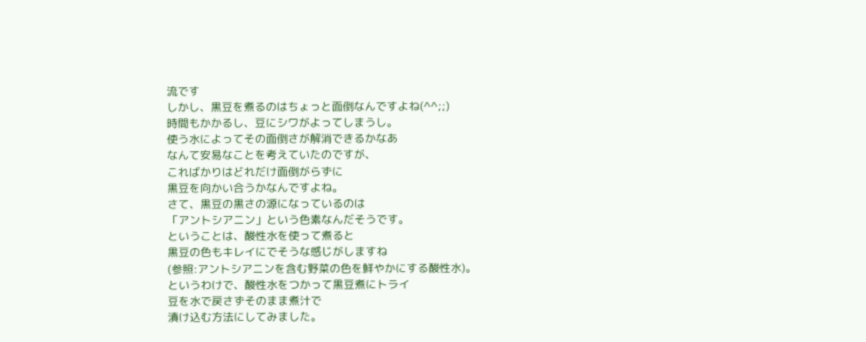流です
しかし、黒豆を煮るのはちょっと面倒なんですよね(^^;;)
時間もかかるし、豆にシワがよってしまうし。
使う水によってその面倒さが解消できるかなあ
なんて安易なことを考えていたのですが、
こればかりはどれだけ面倒がらずに
黒豆を向かい合うかなんですよね。
さて、黒豆の黒さの源になっているのは
「アントシアニン」という色素なんだそうです。
ということは、酸性水を使って煮ると
黒豆の色もキレイにでそうな感じがしますね
(参照:アントシアニンを含む野菜の色を鮮やかにする酸性水)。
というわけで、酸性水をつかって黒豆煮にトライ
豆を水で戻さずそのまま煮汁で
漬け込む方法にしてみました。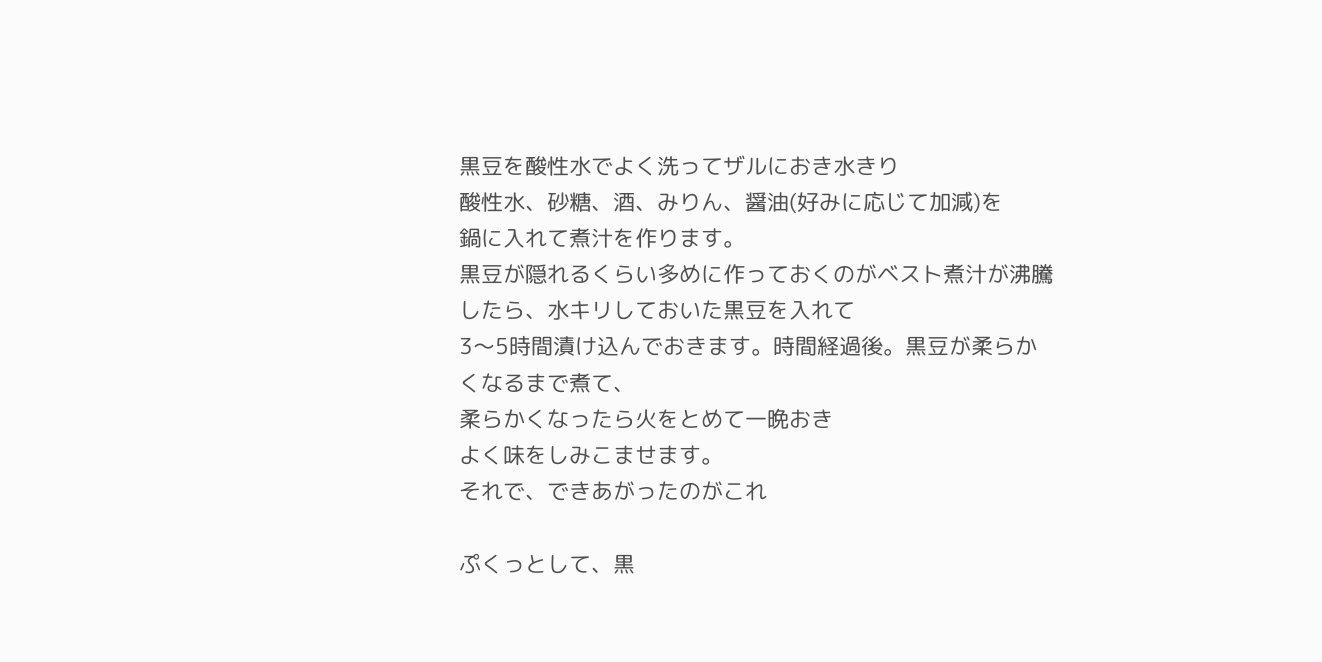黒豆を酸性水でよく洗ってザルにおき水きり
酸性水、砂糖、酒、みりん、醤油(好みに応じて加減)を
鍋に入れて煮汁を作ります。
黒豆が隠れるくらい多めに作っておくのがベスト煮汁が沸騰したら、水キリしておいた黒豆を入れて
3〜5時間漬け込んでおきます。時間経過後。黒豆が柔らかくなるまで煮て、
柔らかくなったら火をとめて一晩おき
よく味をしみこませます。
それで、できあがったのがこれ

ぷくっとして、黒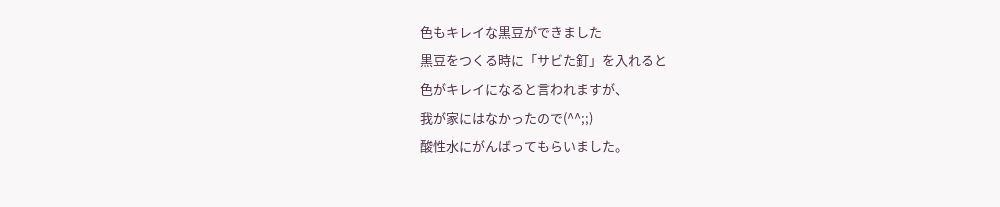色もキレイな黒豆ができました
黒豆をつくる時に「サビた釘」を入れると
色がキレイになると言われますが、
我が家にはなかったので(^^;;)
酸性水にがんばってもらいました。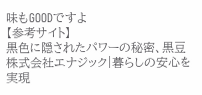味もGOODですよ
【参考サイト】
黒色に隠されたパワーの秘密、黒豆
株式会社エナジック|暮らしの安心を実現